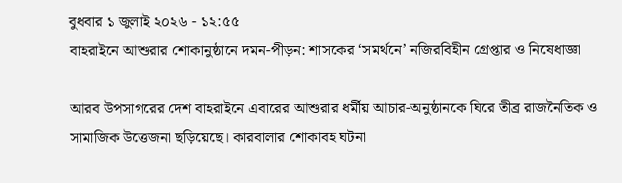বুধবার ১ জুলাই ২০২৬ - ১২:৫৫
বাহরাইনে আশুরার শোকানুষ্ঠানে দমন-পীড়ন: শাসকের ‘সমর্থনে’ নজিরবিহীন গ্রেপ্তার ও নিষেধাজ্ঞা

আরব উপসাগরের দেশ বাহরাইনে এবারের আশুরার ধর্মীয় আচার-অনুষ্ঠানকে ঘিরে তীব্র রাজনৈতিক ও সামাজিক উত্তেজনা ছড়িয়েছে। কারবালার শোকাবহ ঘটনা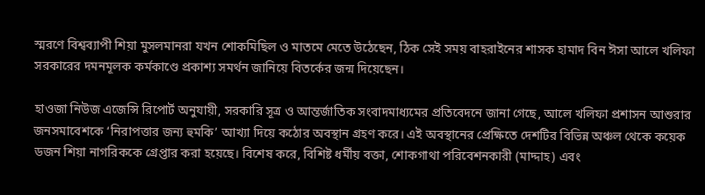স্মরণে বিশ্বব্যাপী শিয়া মুসলমানরা যখন শোকমিছিল ও মাতমে মেতে উঠেছেন, ঠিক সেই সময় বাহরাইনের শাসক হামাদ বিন ঈসা আলে খলিফা সরকারের দমনমূলক কর্মকাণ্ডে প্রকাশ্য সমর্থন জানিয়ে বিতর্কের জন্ম দিয়েছেন।

হাওজা নিউজ এজেন্সি রিপোর্ট অনুযায়ী, সরকারি সূত্র ও আন্তর্জাতিক সংবাদমাধ্যমের প্রতিবেদনে জানা গেছে, আলে খলিফা প্রশাসন আশুরার জনসমাবেশকে ‘নিরাপত্তার জন্য হুমকি’ আখ্যা দিয়ে কঠোর অবস্থান গ্রহণ করে। এই অবস্থানের প্রেক্ষিতে দেশটির বিভিন্ন অঞ্চল থেকে কয়েক ডজন শিয়া নাগরিককে গ্রেপ্তার করা হয়েছে। বিশেষ করে, বিশিষ্ট ধর্মীয় বক্তা, শোকগাথা পরিবেশনকারী (মাদ্দাহ) এবং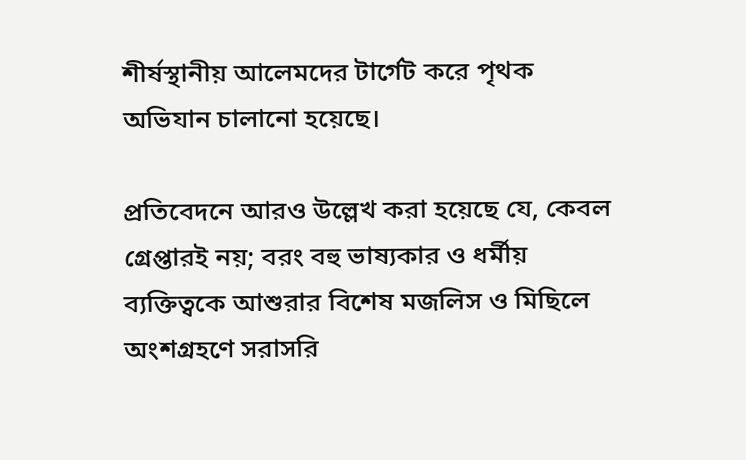শীর্ষস্থানীয় আলেমদের টার্গেট করে পৃথক অভিযান চালানো হয়েছে।

প্রতিবেদনে আরও উল্লেখ করা হয়েছে যে, কেবল গ্রেপ্তারই নয়; বরং বহু ভাষ্যকার ও ধর্মীয় ব্যক্তিত্বকে আশুরার বিশেষ মজলিস ও মিছিলে অংশগ্রহণে সরাসরি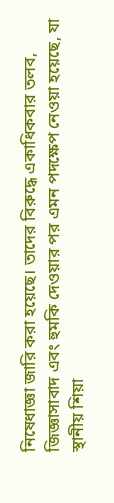নিষেধাজ্ঞা জারি করা হয়েছে। তাদের বিরুদ্ধে একাধিকবার তলব, জিজ্ঞাসাবাদ এবং হুমকি দেওয়ার পর এমন পদক্ষেপ নেওয়া হয়েছে, যা স্থানীয় শিয়া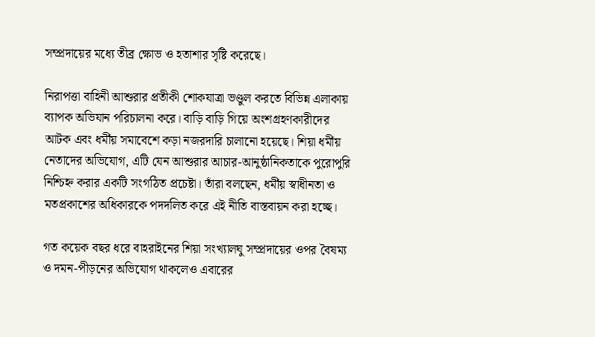সম্প্রদায়ের মধ্যে তীব্র ক্ষোভ ও হতাশার সৃষ্টি করেছে।

নিরাপত্তা বাহিনী আশুরার প্রতীকী শোকযাত্রা ভণ্ডুল করতে বিভিন্ন এলাকায় ব্যাপক অভিযান পরিচালনা করে। বাড়ি বাড়ি গিয়ে অংশগ্রহণকারীদের আটক এবং ধর্মীয় সমাবেশে কড়া নজরদারি চালানো হয়েছে। শিয়া ধর্মীয় নেতাদের অভিযোগ, এটি যেন আশুরার আচার-আনুষ্ঠানিকতাকে পুরোপুরি নিশ্চিহ্ন করার একটি সংগঠিত প্রচেষ্টা। তাঁরা বলছেন, ধর্মীয় স্বাধীনতা ও মতপ্রকাশের অধিকারকে পদদলিত করে এই নীতি বাস্তবায়ন করা হচ্ছে।

গত কয়েক বছর ধরে বাহরাইনের শিয়া সংখ্যালঘু সম্প্রদায়ের ওপর বৈষম্য ও দমন-পীড়নের অভিযোগ থাকলেও এবারের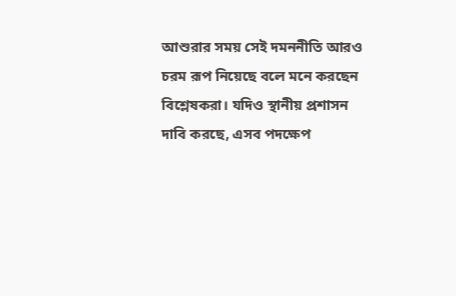আশুরার সময় সেই দমননীতি আরও চরম রূপ নিয়েছে বলে মনে করছেন বিশ্লেষকরা। যদিও স্থানীয় প্রশাসন দাবি করছে, এসব পদক্ষেপ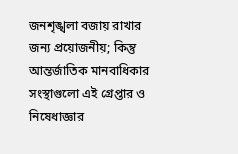জনশৃঙ্খলা বজায় রাখার জন্য প্রয়োজনীয়; কিন্তু আন্তর্জাতিক মানবাধিকার সংস্থাগুলো এই গ্রেপ্তার ও নিষেধাজ্ঞার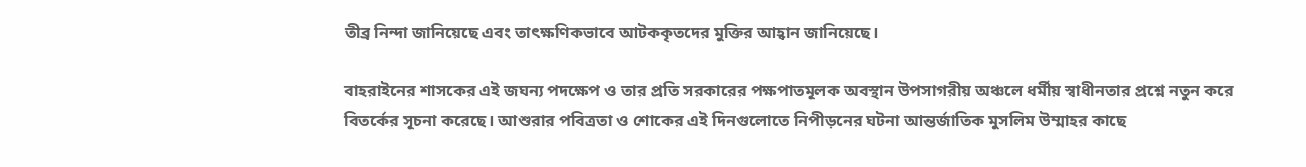তীব্র নিন্দা জানিয়েছে এবং তাৎক্ষণিকভাবে আটককৃতদের মুক্তির আহ্বান জানিয়েছে।

বাহরাইনের শাসকের এই জঘন্য পদক্ষেপ ও তার প্রতি সরকারের পক্ষপাতমূলক অবস্থান উপসাগরীয় অঞ্চলে ধর্মীয় স্বাধীনতার প্রশ্নে নতুন করে বিতর্কের সূচনা করেছে। আশুরার পবিত্রতা ও শোকের এই দিনগুলোতে নিপীড়নের ঘটনা আন্তর্জাতিক মুসলিম উম্মাহর কাছে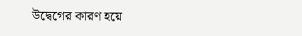উদ্বেগের কারণ হয়ে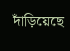দাঁড়িয়েছে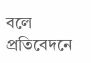বলে প্রতিবেদনে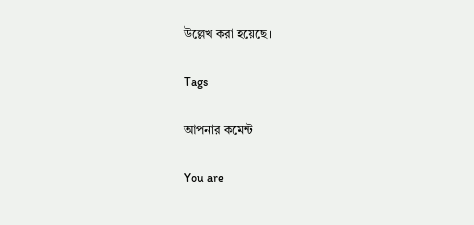উল্লেখ করা হয়েছে।

Tags

আপনার কমেন্ট

You are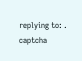replying to: .
captcha